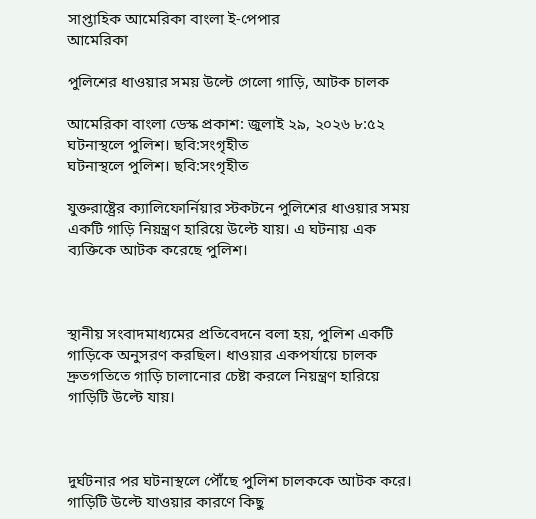সাপ্তাহিক আমেরিকা বাংলা ই-পেপার
আমেরিকা

পুলিশের ধাওয়ার সময় উল্টে গেলো গাড়ি, আটক চালক

আমেরিকা বাংলা ডেস্ক প্রকাশ: জুলাই ২৯, ২০২৬ ৮:৫২
ঘটনাস্থলে পুলিশ। ছবি:সংগৃহীত
ঘটনাস্থলে পুলিশ। ছবি:সংগৃহীত

যুক্তরাষ্ট্রের ক্যালিফোর্নিয়ার স্টকটনে পুলিশের ধাওয়ার সময় একটি গাড়ি নিয়ন্ত্রণ হারিয়ে উল্টে যায়। এ ঘটনায় এক ব্যক্তিকে আটক করেছে পুলিশ।



স্থানীয় সংবাদমাধ্যমের প্রতিবেদনে বলা হয়, পুলিশ একটি গাড়িকে অনুসরণ করছিল। ধাওয়ার একপর্যায়ে চালক দ্রুতগতিতে গাড়ি চালানোর চেষ্টা করলে নিয়ন্ত্রণ হারিয়ে গাড়িটি উল্টে যায়।



দুর্ঘটনার পর ঘটনাস্থলে পৌঁছে পুলিশ চালককে আটক করে। গাড়িটি উল্টে যাওয়ার কারণে কিছু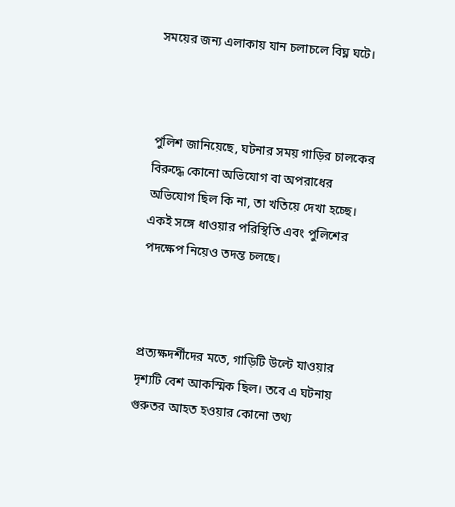সময়ের জন্য এলাকায় যান চলাচলে বিঘ্ন ঘটে।



পুলিশ জানিয়েছে, ঘটনার সময় গাড়ির চালকের বিরুদ্ধে কোনো অভিযোগ বা অপরাধের অভিযোগ ছিল কি না, তা খতিয়ে দেখা হচ্ছে। একই সঙ্গে ধাওয়ার পরিস্থিতি এবং পুলিশের পদক্ষেপ নিয়েও তদন্ত চলছে।



প্রত্যক্ষদর্শীদের মতে, গাড়িটি উল্টে যাওয়ার দৃশ্যটি বেশ আকস্মিক ছিল। তবে এ ঘটনায় গুরুতর আহত হওয়ার কোনো তথ্য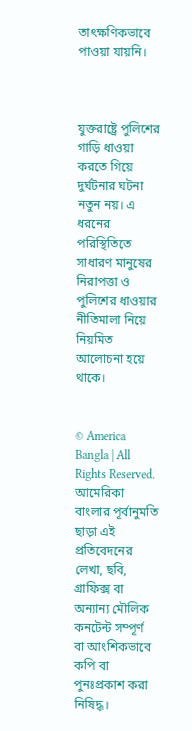তাৎক্ষণিকভাবে পাওয়া যায়নি।



যুক্তরাষ্ট্রে পুলিশের গাড়ি ধাওয়া করতে গিয়ে দুর্ঘটনার ঘটনা নতুন নয়। এ ধরনের পরিস্থিতিতে সাধারণ মানুষের নিরাপত্তা ও পুলিশের ধাওয়ার নীতিমালা নিয়ে নিয়মিত আলোচনা হয়ে থাকে।


© America Bangla | All Rights Reserved. আমেরিকা বাংলার পূর্বানুমতি ছাড়া এই প্রতিবেদনের লেখা, ছবি, গ্রাফিক্স বা অন্যান্য মৌলিক কনটেন্ট সম্পূর্ণ বা আংশিকভাবে কপি বা পুনঃপ্রকাশ করা নিষিদ্ধ।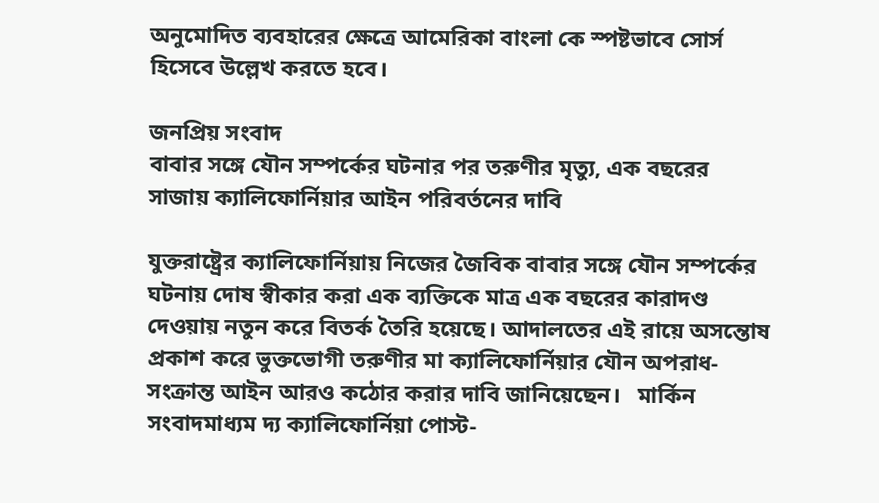অনুমোদিত ব্যবহারের ক্ষেত্রে আমেরিকা বাংলা কে স্পষ্টভাবে সোর্স হিসেবে উল্লেখ করতে হবে।

জনপ্রিয় সংবাদ
বাবার সঙ্গে যৌন সম্পর্কের ঘটনার পর তরুণীর মৃত্যু, এক বছরের সাজায় ক্যালিফোর্নিয়ার আইন পরিবর্তনের দাবি

যুক্তরাষ্ট্রের ক্যালিফোর্নিয়ায় নিজের জৈবিক বাবার সঙ্গে যৌন সম্পর্কের ঘটনায় দোষ স্বীকার করা এক ব্যক্তিকে মাত্র এক বছরের কারাদণ্ড দেওয়ায় নতুন করে বিতর্ক তৈরি হয়েছে। আদালতের এই রায়ে অসন্তোষ প্রকাশ করে ভুক্তভোগী তরুণীর মা ক্যালিফোর্নিয়ার যৌন অপরাধ-সংক্রান্ত আইন আরও কঠোর করার দাবি জানিয়েছেন।   মার্কিন সংবাদমাধ্যম দ্য ক্যালিফোর্নিয়া পোস্ট-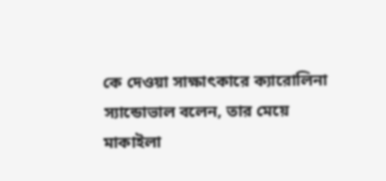কে দেওয়া সাক্ষাৎকারে ক্যারোলিনা স্যান্ডোভাল বলেন, তার মেয়ে মাকাইলা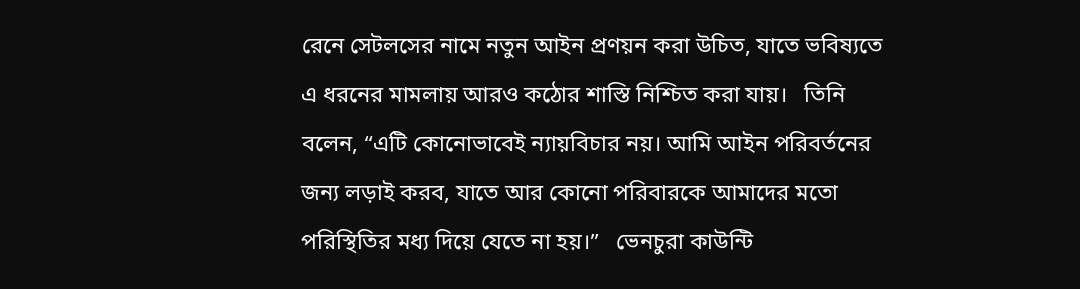রেনে সেটলসের নামে নতুন আইন প্রণয়ন করা উচিত, যাতে ভবিষ্যতে এ ধরনের মামলায় আরও কঠোর শাস্তি নিশ্চিত করা যায়।   তিনি বলেন, “এটি কোনোভাবেই ন্যায়বিচার নয়। আমি আইন পরিবর্তনের জন্য লড়াই করব, যাতে আর কোনো পরিবারকে আমাদের মতো পরিস্থিতির মধ্য দিয়ে যেতে না হয়।”   ভেনচুরা কাউন্টি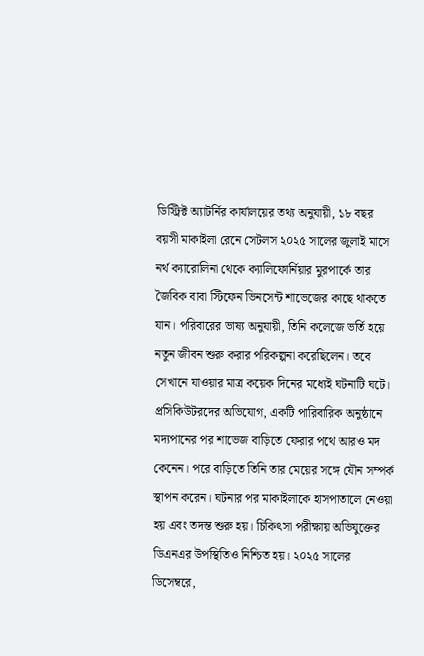ডিস্ট্রিক্ট অ্যাটর্নির কার্যালয়ের তথ্য অনুযায়ী, ১৮ বছর বয়সী মাকাইলা রেনে সেটলস ২০২৫ সালের জুলাই মাসে নর্থ ক্যারোলিনা থেকে ক্যালিফোর্নিয়ার মুরপার্কে তার জৈবিক বাবা স্টিফেন ভিনসেন্ট শাভেজের কাছে থাকতে যান। পরিবারের ভাষ্য অনুযায়ী, তিনি কলেজে ভর্তি হয়ে নতুন জীবন শুরু করার পরিকল্পনা করেছিলেন। তবে সেখানে যাওয়ার মাত্র কয়েক দিনের মধ্যেই ঘটনাটি ঘটে।   প্রসিকিউটরদের অভিযোগ, একটি পারিবারিক অনুষ্ঠানে মদ্যপানের পর শাভেজ বাড়িতে ফেরার পথে আরও মদ কেনেন। পরে বাড়িতে তিনি তার মেয়ের সঙ্গে যৌন সম্পর্ক স্থাপন করেন। ঘটনার পর মাকাইলাকে হাসপাতালে নেওয়া হয় এবং তদন্ত শুরু হয়। চিকিৎসা পরীক্ষায় অভিযুক্তের ডিএনএর উপস্থিতিও নিশ্চিত হয়। ২০২৫ সালের ডিসেম্বরে,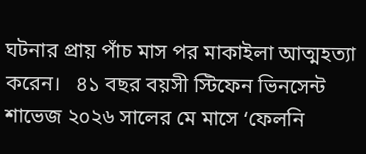ঘটনার প্রায় পাঁচ মাস পর মাকাইলা আত্মহত্যা করেন।   ৪১ বছর বয়সী স্টিফেন ভিনসেন্ট শাভেজ ২০২৬ সালের মে মাসে ‘ফেলনি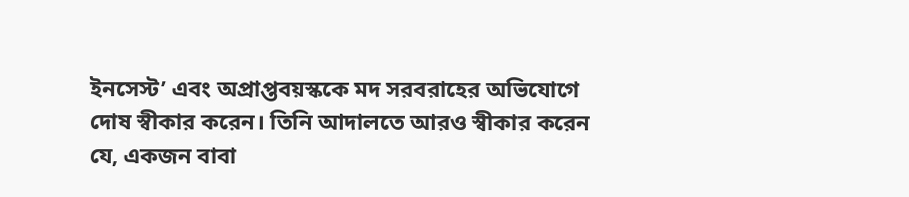ইনসেস্ট’ এবং অপ্রাপ্তবয়স্ককে মদ সরবরাহের অভিযোগে দোষ স্বীকার করেন। তিনি আদালতে আরও স্বীকার করেন যে, একজন বাবা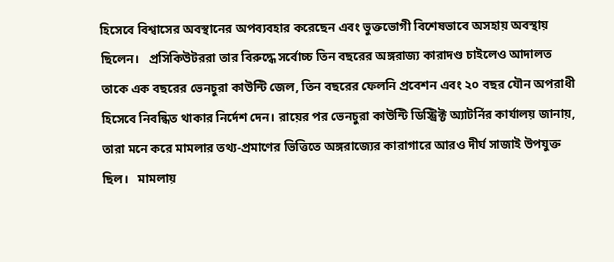হিসেবে বিশ্বাসের অবস্থানের অপব্যবহার করেছেন এবং ভুক্তভোগী বিশেষভাবে অসহায় অবস্থায় ছিলেন।   প্রসিকিউটররা তার বিরুদ্ধে সর্বোচ্চ তিন বছরের অঙ্গরাজ্য কারাদণ্ড চাইলেও আদালত তাকে এক বছরের ভেনচুরা কাউন্টি জেল, তিন বছরের ফেলনি প্রবেশন এবং ২০ বছর যৌন অপরাধী হিসেবে নিবন্ধিত থাকার নির্দেশ দেন। রায়ের পর ভেনচুরা কাউন্টি ডিস্ট্রিক্ট অ্যাটর্নির কার্যালয় জানায়, তারা মনে করে মামলার তথ্য-প্রমাণের ভিত্তিতে অঙ্গরাজ্যের কারাগারে আরও দীর্ঘ সাজাই উপযুক্ত ছিল।   মামলায়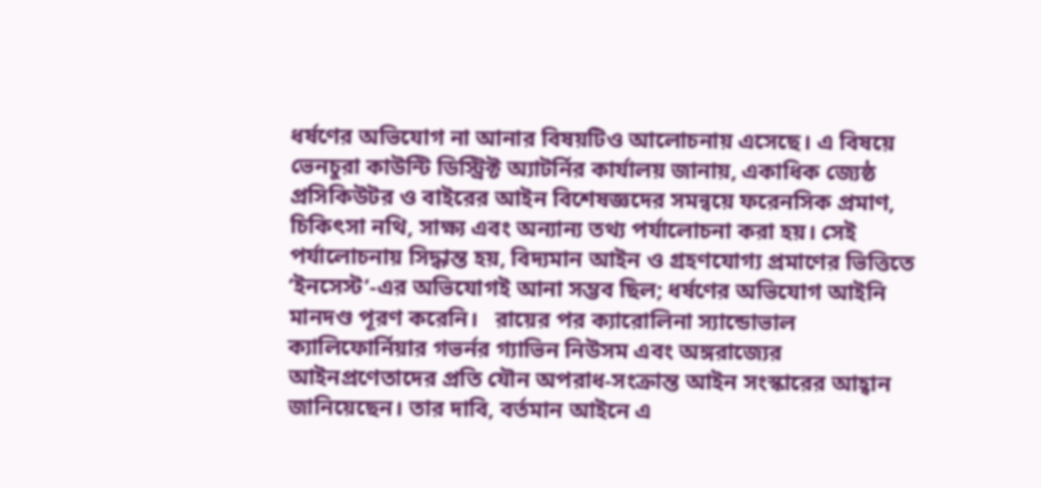ধর্ষণের অভিযোগ না আনার বিষয়টিও আলোচনায় এসেছে। এ বিষয়ে ভেনচুরা কাউন্টি ডিস্ট্রিক্ট অ্যাটর্নির কার্যালয় জানায়, একাধিক জ্যেষ্ঠ প্রসিকিউটর ও বাইরের আইন বিশেষজ্ঞদের সমন্বয়ে ফরেনসিক প্রমাণ, চিকিৎসা নথি, সাক্ষ্য এবং অন্যান্য তথ্য পর্যালোচনা করা হয়। সেই পর্যালোচনায় সিদ্ধান্ত হয়, বিদ্যমান আইন ও গ্রহণযোগ্য প্রমাণের ভিত্তিতে ‘ইনসেস্ট’-এর অভিযোগই আনা সম্ভব ছিল; ধর্ষণের অভিযোগ আইনি মানদণ্ড পূরণ করেনি।   রায়ের পর ক্যারোলিনা স্যান্ডোভাল ক্যালিফোর্নিয়ার গভর্নর গ্যাভিন নিউসম এবং অঙ্গরাজ্যের আইনপ্রণেতাদের প্রতি যৌন অপরাধ-সংক্রান্ত আইন সংস্কারের আহ্বান জানিয়েছেন। তার দাবি, বর্তমান আইনে এ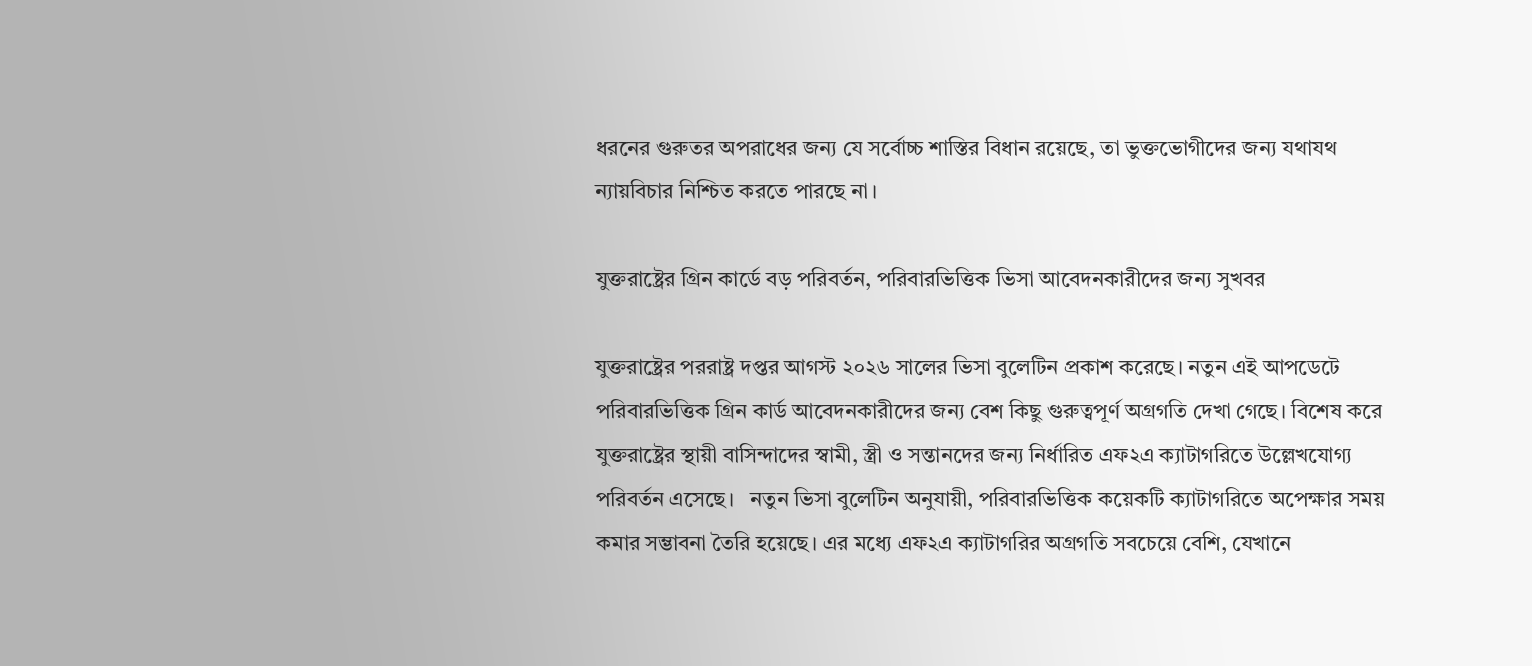ধরনের গুরুতর অপরাধের জন্য যে সর্বোচ্চ শাস্তির বিধান রয়েছে, তা ভুক্তভোগীদের জন্য যথাযথ ন্যায়বিচার নিশ্চিত করতে পারছে না।

যুক্তরাষ্ট্রের গ্রিন কার্ডে বড় পরিবর্তন, পরিবারভিত্তিক ভিসা আবেদনকারীদের জন্য সুখবর

যুক্তরাষ্ট্রের পররাষ্ট্র দপ্তর আগস্ট ২০২৬ সালের ভিসা বুলেটিন প্রকাশ করেছে। নতুন এই আপডেটে পরিবারভিত্তিক গ্রিন কার্ড আবেদনকারীদের জন্য বেশ কিছু গুরুত্বপূর্ণ অগ্রগতি দেখা গেছে। বিশেষ করে যুক্তরাষ্ট্রের স্থায়ী বাসিন্দাদের স্বামী, স্ত্রী ও সন্তানদের জন্য নির্ধারিত এফ২এ ক্যাটাগরিতে উল্লেখযোগ্য পরিবর্তন এসেছে।   নতুন ভিসা বুলেটিন অনুযায়ী, পরিবারভিত্তিক কয়েকটি ক্যাটাগরিতে অপেক্ষার সময় কমার সম্ভাবনা তৈরি হয়েছে। এর মধ্যে এফ২এ ক্যাটাগরির অগ্রগতি সবচেয়ে বেশি, যেখানে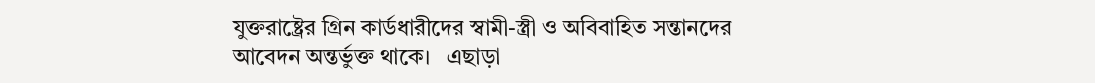যুক্তরাষ্ট্রের গ্রিন কার্ডধারীদের স্বামী-স্ত্রী ও অবিবাহিত সন্তানদের আবেদন অন্তর্ভুক্ত থাকে।   এছাড়া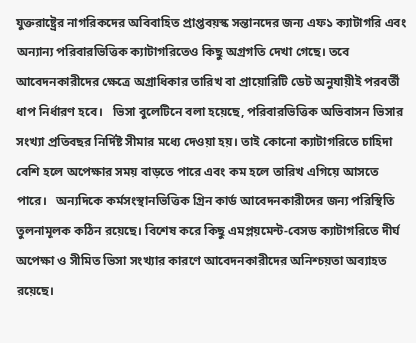যুক্তরাষ্ট্রের নাগরিকদের অবিবাহিত প্রাপ্তবয়স্ক সন্তানদের জন্য এফ১ ক্যাটাগরি এবং অন্যান্য পরিবারভিত্তিক ক্যাটাগরিতেও কিছু অগ্রগতি দেখা গেছে। তবে আবেদনকারীদের ক্ষেত্রে অগ্রাধিকার তারিখ বা প্রায়োরিটি ডেট অনুযায়ীই পরবর্তী ধাপ নির্ধারণ হবে।   ভিসা বুলেটিনে বলা হয়েছে, পরিবারভিত্তিক অভিবাসন ভিসার সংখ্যা প্রতিবছর নির্দিষ্ট সীমার মধ্যে দেওয়া হয়। তাই কোনো ক্যাটাগরিতে চাহিদা বেশি হলে অপেক্ষার সময় বাড়তে পারে এবং কম হলে তারিখ এগিয়ে আসতে পারে।   অন্যদিকে কর্মসংস্থানভিত্তিক গ্রিন কার্ড আবেদনকারীদের জন্য পরিস্থিতি তুলনামূলক কঠিন রয়েছে। বিশেষ করে কিছু এমপ্লয়মেন্ট-বেসড ক্যাটাগরিতে দীর্ঘ অপেক্ষা ও সীমিত ভিসা সংখ্যার কারণে আবেদনকারীদের অনিশ্চয়তা অব্যাহত রয়েছে।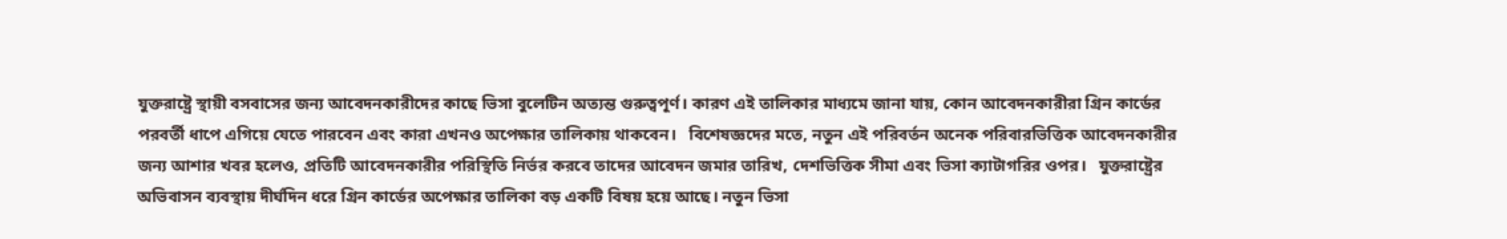যুক্তরাষ্ট্রে স্থায়ী বসবাসের জন্য আবেদনকারীদের কাছে ভিসা বুলেটিন অত্যন্ত গুরুত্বপূর্ণ। কারণ এই তালিকার মাধ্যমে জানা যায়, কোন আবেদনকারীরা গ্রিন কার্ডের পরবর্তী ধাপে এগিয়ে যেতে পারবেন এবং কারা এখনও অপেক্ষার তালিকায় থাকবেন।   বিশেষজ্ঞদের মতে, নতুন এই পরিবর্তন অনেক পরিবারভিত্তিক আবেদনকারীর জন্য আশার খবর হলেও, প্রতিটি আবেদনকারীর পরিস্থিতি নির্ভর করবে তাদের আবেদন জমার তারিখ, দেশভিত্তিক সীমা এবং ভিসা ক্যাটাগরির ওপর।   যুক্তরাষ্ট্রের অভিবাসন ব্যবস্থায় দীর্ঘদিন ধরে গ্রিন কার্ডের অপেক্ষার তালিকা বড় একটি বিষয় হয়ে আছে। নতুন ভিসা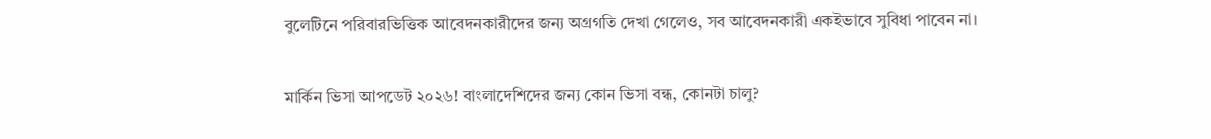বুলেটিনে পরিবারভিত্তিক আবেদনকারীদের জন্য অগ্রগতি দেখা গেলেও, সব আবেদনকারী একইভাবে সুবিধা পাবেন না।

মার্কিন ভিসা আপডেট ২০২৬! বাংলাদেশিদের জন্য কোন ভিসা বন্ধ, কোনটা চালু?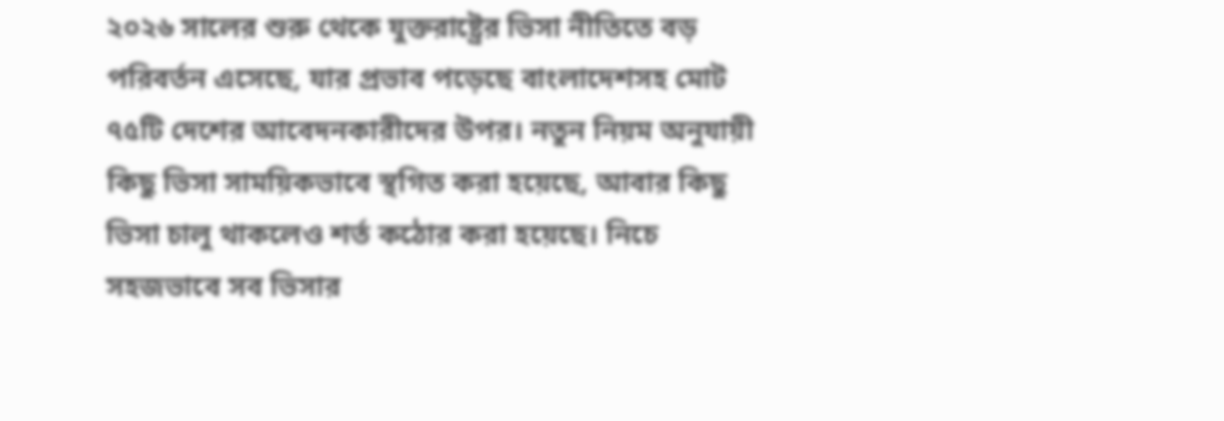২০২৬ সালের শুরু থেকে যুক্তরাষ্ট্রের ভিসা নীতিতে বড় পরিবর্তন এসেছে, যার প্রভাব পড়েছে বাংলাদেশসহ মোট ৭৫টি দেশের আবেদনকারীদের উপর। নতুন নিয়ম অনুযায়ী কিছু ভিসা সাময়িকভাবে স্থগিত করা হয়েছে, আবার কিছু ভিসা চালু থাকলেও শর্ত কঠোর করা হয়েছে। নিচে সহজভাবে সব ভিসার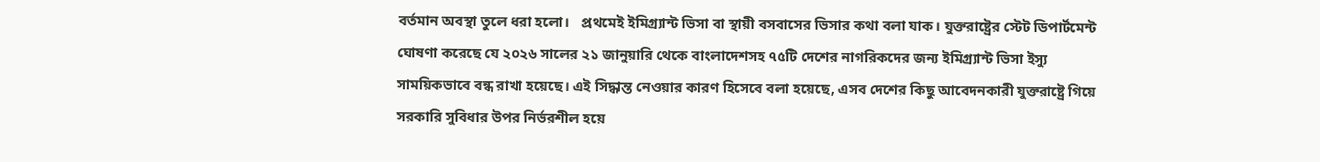বর্তমান অবস্থা তুলে ধরা হলো।   প্রথমেই ইমিগ্র্যান্ট ভিসা বা স্থায়ী বসবাসের ভিসার কথা বলা যাক। যুক্তরাষ্ট্রের স্টেট ডিপার্টমেন্ট ঘোষণা করেছে যে ২০২৬ সালের ২১ জানুয়ারি থেকে বাংলাদেশসহ ৭৫টি দেশের নাগরিকদের জন্য ইমিগ্র্যান্ট ভিসা ইস্যু সাময়িকভাবে বন্ধ রাখা হয়েছে। এই সিদ্ধান্ত নেওয়ার কারণ হিসেবে বলা হয়েছে, এসব দেশের কিছু আবেদনকারী যুক্তরাষ্ট্রে গিয়ে সরকারি সুবিধার উপর নির্ভরশীল হয়ে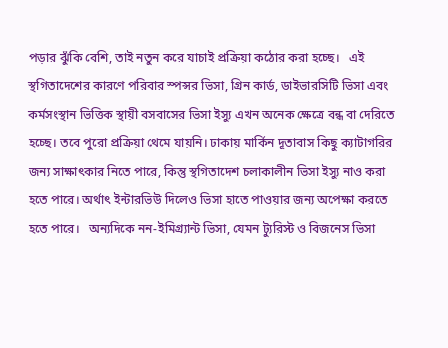পড়ার ঝুঁকি বেশি, তাই নতুন করে যাচাই প্রক্রিয়া কঠোর করা হচ্ছে।   এই স্থগিতাদেশের কারণে পরিবার স্পন্সর ভিসা, গ্রিন কার্ড, ডাইভারসিটি ভিসা এবং কর্মসংস্থান ভিত্তিক স্থায়ী বসবাসের ভিসা ইস্যু এখন অনেক ক্ষেত্রে বন্ধ বা দেরিতে হচ্ছে। তবে পুরো প্রক্রিয়া থেমে যায়নি। ঢাকায় মার্কিন দূতাবাস কিছু ক্যাটাগরির জন্য সাক্ষাৎকার নিতে পারে, কিন্তু স্থগিতাদেশ চলাকালীন ভিসা ইস্যু নাও করা হতে পারে। অর্থাৎ ইন্টারভিউ দিলেও ভিসা হাতে পাওয়ার জন্য অপেক্ষা করতে হতে পারে।   অন্যদিকে নন-ইমিগ্র্যান্ট ভিসা, যেমন ট্যুরিস্ট ও বিজনেস ভিসা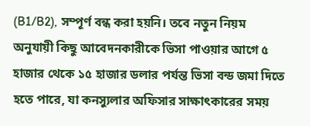(B1/B2), সম্পূর্ণ বন্ধ করা হয়নি। তবে নতুন নিয়ম অনুযায়ী কিছু আবেদনকারীকে ভিসা পাওয়ার আগে ৫ হাজার থেকে ১৫ হাজার ডলার পর্যন্ত ভিসা বন্ড জমা দিতে হতে পারে, যা কনস্যুলার অফিসার সাক্ষাৎকারের সময়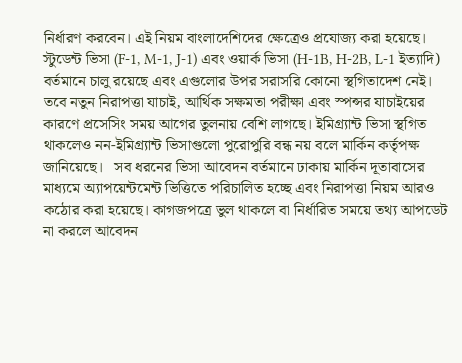নির্ধারণ করবেন। এই নিয়ম বাংলাদেশিদের ক্ষেত্রেও প্রযোজ্য করা হয়েছে।   স্টুডেন্ট ভিসা (F-1, M-1, J-1) এবং ওয়ার্ক ভিসা (H-1B, H-2B, L-1 ইত্যাদি) বর্তমানে চালু রয়েছে এবং এগুলোর উপর সরাসরি কোনো স্থগিতাদেশ নেই। তবে নতুন নিরাপত্তা যাচাই, আর্থিক সক্ষমতা পরীক্ষা এবং স্পন্সর যাচাইয়ের কারণে প্রসেসিং সময় আগের তুলনায় বেশি লাগছে। ইমিগ্র্যান্ট ভিসা স্থগিত থাকলেও নন-ইমিগ্র্যান্ট ভিসাগুলো পুরোপুরি বন্ধ নয় বলে মার্কিন কর্তৃপক্ষ জানিয়েছে।   সব ধরনের ভিসা আবেদন বর্তমানে ঢাকায় মার্কিন দূতাবাসের মাধ্যমে অ্যাপয়েন্টমেন্ট ভিত্তিতে পরিচালিত হচ্ছে এবং নিরাপত্তা নিয়ম আরও কঠোর করা হয়েছে। কাগজপত্রে ভুল থাকলে বা নির্ধারিত সময়ে তথ্য আপডেট না করলে আবেদন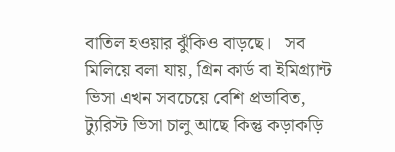বাতিল হওয়ার ঝুঁকিও বাড়ছে।   সব মিলিয়ে বলা যায়, গ্রিন কার্ড বা ইমিগ্র্যান্ট ভিসা এখন সবচেয়ে বেশি প্রভাবিত, ট্যুরিস্ট ভিসা চালু আছে কিন্তু কড়াকড়ি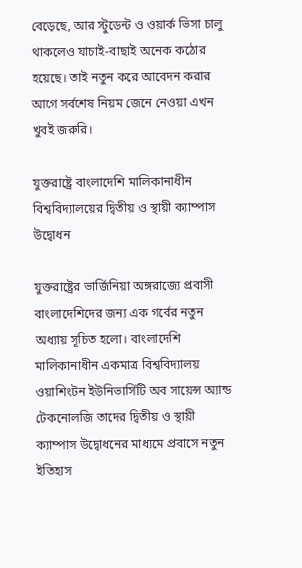বেড়েছে, আর স্টুডেন্ট ও ওয়ার্ক ভিসা চালু থাকলেও যাচাই-বাছাই অনেক কঠোর হয়েছে। তাই নতুন করে আবেদন করার আগে সর্বশেষ নিয়ম জেনে নেওয়া এখন খুবই জরুরি।

যুক্তরাষ্ট্রে বাংলাদেশি মালিকানাধীন বিশ্ববিদ্যালয়ের দ্বিতীয় ও স্থায়ী ক্যাম্পাস উদ্বোধন

যুক্তরাষ্ট্রের ভার্জিনিয়া অঙ্গরাজ্যে প্রবাসী বাংলাদেশিদের জন্য এক গর্বের নতুন অধ্যায় সূচিত হলো। বাংলাদেশি মালিকানাধীন একমাত্র বিশ্ববিদ্যালয় ওয়াশিংটন ইউনিভার্সিটি অব সায়েন্স অ্যান্ড টেকনোলজি তাদের দ্বিতীয় ও স্থায়ী ক্যাম্পাস উদ্বোধনের মাধ্যমে প্রবাসে নতুন ইতিহাস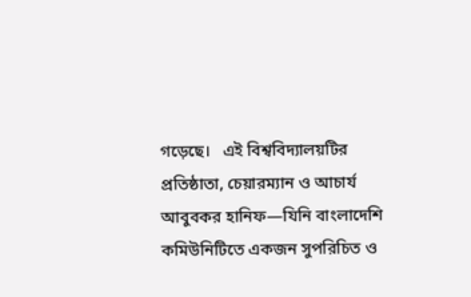গড়েছে।   এই বিশ্ববিদ্যালয়টির প্রতিষ্ঠাতা, চেয়ারম্যান ও আচার্য আবুবকর হানিফ—যিনি বাংলাদেশি কমিউনিটিতে একজন সুপরিচিত ও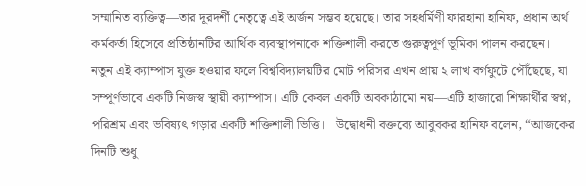সম্মানিত ব্যক্তিত্ব—তার দূরদর্শী নেতৃত্বে এই অর্জন সম্ভব হয়েছে। তার সহধর্মিণী ফারহানা হানিফ, প্রধান অর্থ কর্মকর্তা হিসেবে প্রতিষ্ঠানটির আর্থিক ব্যবস্থাপনাকে শক্তিশালী করতে গুরুত্বপূর্ণ ভূমিকা পালন করছেন।   নতুন এই ক্যাম্পাস যুক্ত হওয়ার ফলে বিশ্ববিদ্যালয়টির মোট পরিসর এখন প্রায় ২ লাখ বর্গফুটে পৌঁছেছে, যা সম্পূর্ণভাবে একটি নিজস্ব স্থায়ী ক্যাম্পাস। এটি কেবল একটি অবকাঠামো নয়—এটি হাজারো শিক্ষার্থীর স্বপ্ন, পরিশ্রম এবং ভবিষ্যৎ গড়ার একটি শক্তিশালী ভিত্তি।   উদ্বোধনী বক্তব্যে আবুবকর হানিফ বলেন, “আজকের দিনটি শুধু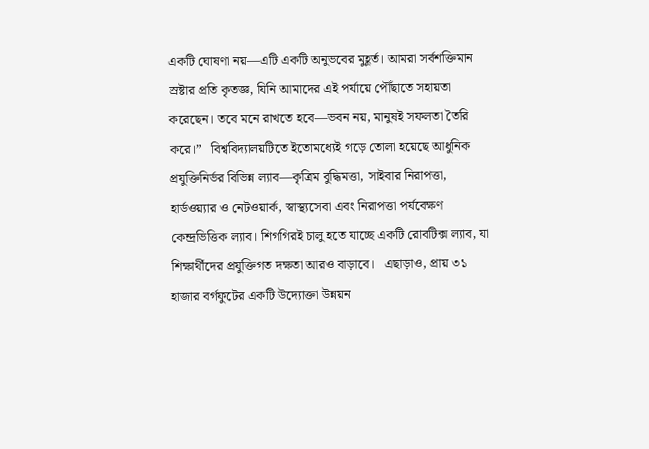একটি ঘোষণা নয়—এটি একটি অনুভবের মুহূর্ত। আমরা সর্বশক্তিমান স্রষ্টার প্রতি কৃতজ্ঞ, যিনি আমাদের এই পর্যায়ে পৌঁছাতে সহায়তা করেছেন। তবে মনে রাখতে হবে—ভবন নয়, মানুষই সফলতা তৈরি করে।”   বিশ্ববিদ্যালয়টিতে ইতোমধ্যেই গড়ে তোলা হয়েছে আধুনিক প্রযুক্তিনির্ভর বিভিন্ন ল্যাব—কৃত্রিম বুদ্ধিমত্তা, সাইবার নিরাপত্তা, হার্ডওয়্যার ও নেটওয়ার্ক, স্বাস্থ্যসেবা এবং নিরাপত্তা পর্যবেক্ষণ কেন্দ্রভিত্তিক ল্যাব। শিগগিরই চালু হতে যাচ্ছে একটি রোবটিক্স ল্যাব, যা শিক্ষার্থীদের প্রযুক্তিগত দক্ষতা আরও বাড়াবে।   এছাড়াও, প্রায় ৩১ হাজার বর্গফুটের একটি উদ্যোক্তা উন্নয়ন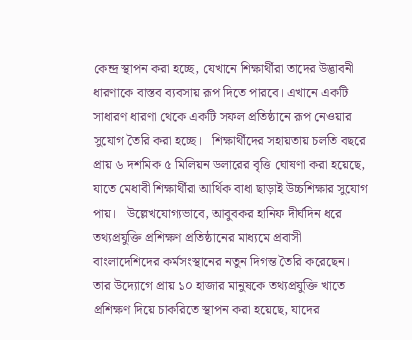কেন্দ্র স্থাপন করা হচ্ছে, যেখানে শিক্ষার্থীরা তাদের উদ্ভাবনী ধারণাকে বাস্তব ব্যবসায় রূপ দিতে পারবে। এখানে একটি সাধারণ ধারণা থেকে একটি সফল প্রতিষ্ঠানে রূপ নেওয়ার সুযোগ তৈরি করা হচ্ছে।   শিক্ষার্থীদের সহায়তায় চলতি বছরে প্রায় ৬ দশমিক ৫ মিলিয়ন ডলারের বৃত্তি ঘোষণা করা হয়েছে, যাতে মেধাবী শিক্ষার্থীরা আর্থিক বাধা ছাড়াই উচ্চশিক্ষার সুযোগ পায়।   উল্লেখযোগ্যভাবে, আবুবকর হানিফ দীর্ঘদিন ধরে তথ্যপ্রযুক্তি প্রশিক্ষণ প্রতিষ্ঠানের মাধ্যমে প্রবাসী বাংলাদেশিদের কর্মসংস্থানের নতুন দিগন্ত তৈরি করেছেন। তার উদ্যোগে প্রায় ১০ হাজার মানুষকে তথ্যপ্রযুক্তি খাতে প্রশিক্ষণ দিয়ে চাকরিতে স্থাপন করা হয়েছে, যাদের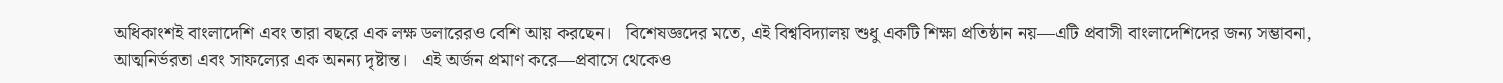অধিকাংশই বাংলাদেশি এবং তারা বছরে এক লক্ষ ডলারেরও বেশি আয় করছেন।   বিশেষজ্ঞদের মতে, এই বিশ্ববিদ্যালয় শুধু একটি শিক্ষা প্রতিষ্ঠান নয়—এটি প্রবাসী বাংলাদেশিদের জন্য সম্ভাবনা, আত্মনির্ভরতা এবং সাফল্যের এক অনন্য দৃষ্টান্ত।   এই অর্জন প্রমাণ করে—প্রবাসে থেকেও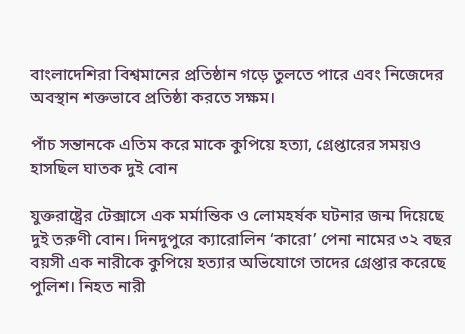বাংলাদেশিরা বিশ্বমানের প্রতিষ্ঠান গড়ে তুলতে পারে এবং নিজেদের অবস্থান শক্তভাবে প্রতিষ্ঠা করতে সক্ষম।

পাঁচ সন্তানকে এতিম করে মাকে কুপিয়ে হত্যা, গ্রেপ্তারের সময়ও হাসছিল ঘাতক দুই বোন

যুক্তরাষ্ট্রের টেক্সাসে এক মর্মান্তিক ও লোমহর্ষক ঘটনার জন্ম দিয়েছে দুই তরুণী বোন। দিনদুপুরে ক্যারোলিন ‘কারো’ পেনা নামের ৩২ বছর বয়সী এক নারীকে কুপিয়ে হত্যার অভিযোগে তাদের গ্রেপ্তার করেছে পুলিশ। নিহত নারী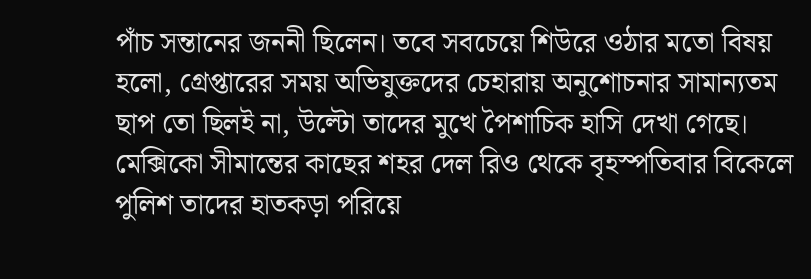পাঁচ সন্তানের জননী ছিলেন। তবে সবচেয়ে শিউরে ওঠার মতো বিষয় হলো, গ্রেপ্তারের সময় অভিযুক্তদের চেহারায় অনুশোচনার সামান্যতম ছাপ তো ছিলই না, উল্টো তাদের মুখে পৈশাচিক হাসি দেখা গেছে। মেক্সিকো সীমান্তের কাছের শহর দেল রিও থেকে বৃহস্পতিবার বিকেলে পুলিশ তাদের হাতকড়া পরিয়ে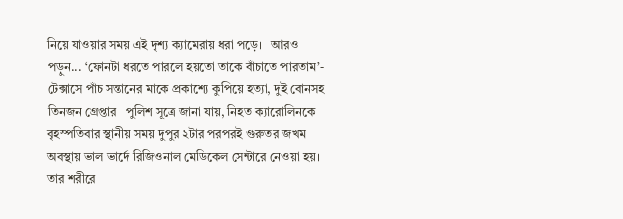নিয়ে যাওয়ার সময় এই দৃশ্য ক্যামেরায় ধরা পড়ে।   আরও পড়ুন... ‘ফোনটা ধরতে পারলে হয়তো তাকে বাঁচাতে পারতাম’- টেক্সাসে পাঁচ সন্তানের মাকে প্রকাশ্যে কুপিয়ে হত্যা, দুই বোনসহ তিনজন গ্রেপ্তার   পুলিশ সূত্রে জানা যায়, নিহত ক্যারোলিনকে বৃহস্পতিবার স্থানীয় সময় দুপুর ২টার পরপরই গুরুতর জখম অবস্থায় ভাল ভার্দে রিজিওনাল মেডিকেল সেন্টারে নেওয়া হয়। তার শরীরে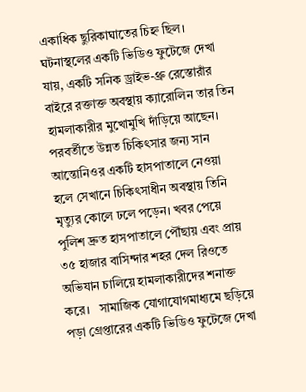একাধিক ছুরিকাঘাতের চিহ্ন ছিল। ঘটনাস্থলের একটি ভিডিও ফুটেজে দেখা যায়, একটি সনিক ড্রাইভ-থ্রু রেস্তোরাঁর বাইরে রক্তাক্ত অবস্থায় ক্যারোলিন তার তিন হামলাকারীর মুখোমুখি দাঁড়িয়ে আছেন।   পরবর্তীতে উন্নত চিকিৎসার জন্য সান আন্তোনিওর একটি হাসপাতালে নেওয়া হলে সেখানে চিকিৎসাধীন অবস্থায় তিনি মৃত্যুর কোলে ঢলে পড়েন। খবর পেয়ে পুলিশ দ্রুত হাসপাতালে পৌঁছায় এবং প্রায় ৩৫ হাজার বাসিন্দার শহর দেল রিওতে অভিযান চালিয়ে হামলাকারীদের শনাক্ত করে।   সামাজিক যোগাযোগমাধ্যমে ছড়িয়ে পড়া গ্রেপ্তারের একটি ভিডিও ফুটেজে দেখা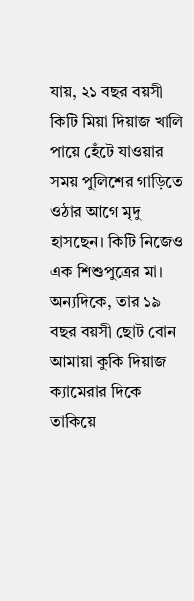যায়, ২১ বছর বয়সী কিটি মিয়া দিয়াজ খালি পায়ে হেঁটে যাওয়ার সময় পুলিশের গাড়িতে ওঠার আগে মৃদু হাসছেন। কিটি নিজেও এক শিশুপুত্রের মা। অন্যদিকে, তার ১৯ বছর বয়সী ছোট বোন আমায়া কুকি দিয়াজ ক্যামেরার দিকে তাকিয়ে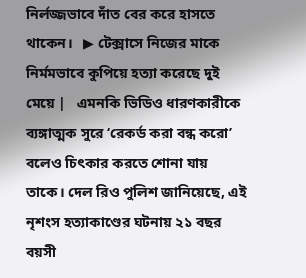নির্লজ্জভাবে দাঁত বের করে হাসতে থাকেন।   ▶ টেক্সাসে নিজের মাকে নির্মমভাবে কুপিয়ে হত্যা করেছে দুই মেয়ে |   এমনকি ভিডিও ধারণকারীকে ব্যঙ্গাত্মক সুরে ‘রেকর্ড করা বন্ধ করো’ বলেও চিৎকার করতে শোনা যায় তাকে। দেল রিও পুলিশ জানিয়েছে, এই নৃশংস হত্যাকাণ্ডের ঘটনায় ২১ বছর বয়সী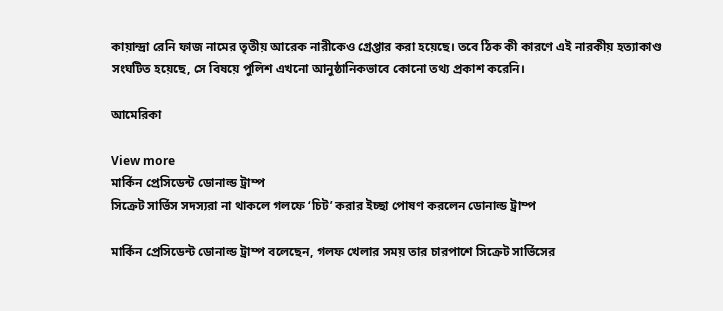কায়ান্দ্রা রেনি ফাজ নামের তৃতীয় আরেক নারীকেও গ্রেপ্তার করা হয়েছে। তবে ঠিক কী কারণে এই নারকীয় হত্যাকাণ্ড সংঘটিত হয়েছে, সে বিষয়ে পুলিশ এখনো আনুষ্ঠানিকভাবে কোনো তথ্য প্রকাশ করেনি।

আমেরিকা

View more
মার্কিন প্রেসিডেন্ট ডোনাল্ড ট্রাম্প
সিক্রেট সার্ভিস সদস্যরা না থাকলে গলফে ‘চিট’ করার ইচ্ছা পোষণ করলেন ডোনাল্ড ট্রাম্প

মার্কিন প্রেসিডেন্ট ডোনাল্ড ট্রাম্প বলেছেন, গলফ খেলার সময় তার চারপাশে সিক্রেট সার্ভিসের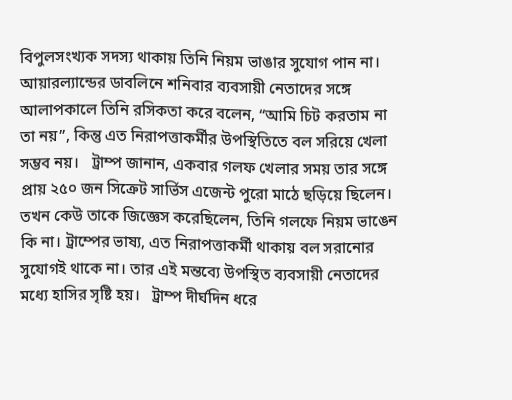বিপুলসংখ্যক সদস্য থাকায় তিনি নিয়ম ভাঙার সুযোগ পান না। আয়ারল্যান্ডের ডাবলিনে শনিবার ব্যবসায়ী নেতাদের সঙ্গে আলাপকালে তিনি রসিকতা করে বলেন, “আমি চিট করতাম না তা নয়”, কিন্তু এত নিরাপত্তাকর্মীর উপস্থিতিতে বল সরিয়ে খেলা সম্ভব নয়।   ট্রাম্প জানান, একবার গলফ খেলার সময় তার সঙ্গে প্রায় ২৫০ জন সিক্রেট সার্ভিস এজেন্ট পুরো মাঠে ছড়িয়ে ছিলেন। তখন কেউ তাকে জিজ্ঞেস করেছিলেন, তিনি গলফে নিয়ম ভাঙেন কি না। ট্রাম্পের ভাষ্য, এত নিরাপত্তাকর্মী থাকায় বল সরানোর সুযোগই থাকে না। তার এই মন্তব্যে উপস্থিত ব্যবসায়ী নেতাদের মধ্যে হাসির সৃষ্টি হয়।   ট্রাম্প দীর্ঘদিন ধরে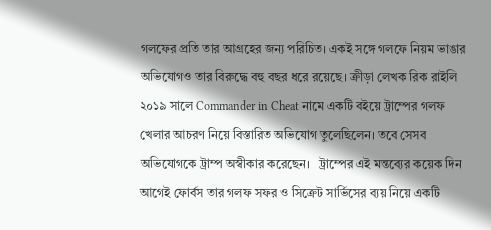গলফের প্রতি তার আগ্রহের জন্য পরিচিত। একই সঙ্গে গলফে নিয়ম ভাঙার অভিযোগও তার বিরুদ্ধে বহু বছর ধরে রয়েছে। ক্রীড়া লেখক রিক রাইলি ২০১৯ সালে Commander in Cheat নামে একটি বইয়ে ট্রাম্পের গলফ খেলার আচরণ নিয়ে বিস্তারিত অভিযোগ তুলেছিলেন। তবে সেসব অভিযোগকে ট্রাম্প অস্বীকার করেছেন।   ট্রাম্পের এই মন্তব্যের কয়েক দিন আগেই ফোর্বস তার গলফ সফর ও সিক্রেট সার্ভিসের ব্যয় নিয়ে একটি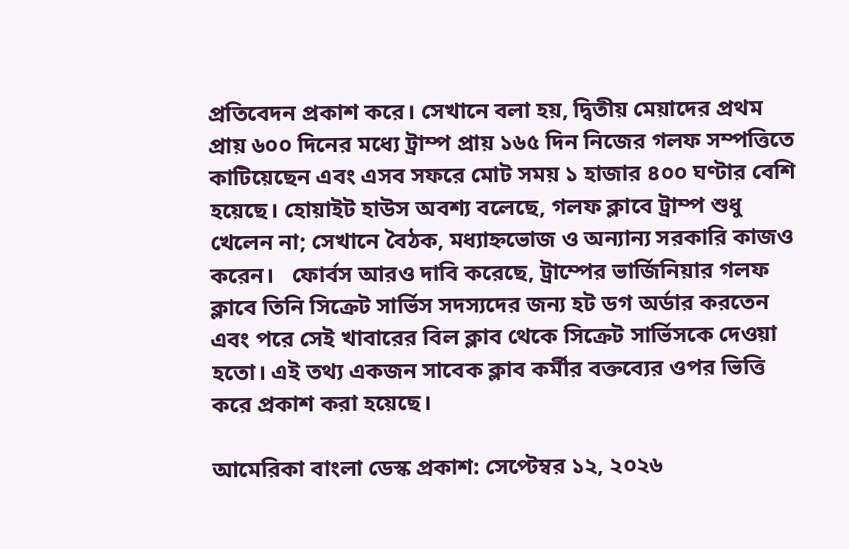প্রতিবেদন প্রকাশ করে। সেখানে বলা হয়, দ্বিতীয় মেয়াদের প্রথম প্রায় ৬০০ দিনের মধ্যে ট্রাম্প প্রায় ১৬৫ দিন নিজের গলফ সম্পত্তিতে কাটিয়েছেন এবং এসব সফরে মোট সময় ১ হাজার ৪০০ ঘণ্টার বেশি হয়েছে। হোয়াইট হাউস অবশ্য বলেছে, গলফ ক্লাবে ট্রাম্প শুধু খেলেন না; সেখানে বৈঠক, মধ্যাহ্নভোজ ও অন্যান্য সরকারি কাজও করেন।   ফোর্বস আরও দাবি করেছে, ট্রাম্পের ভার্জিনিয়ার গলফ ক্লাবে তিনি সিক্রেট সার্ভিস সদস্যদের জন্য হট ডগ অর্ডার করতেন এবং পরে সেই খাবারের বিল ক্লাব থেকে সিক্রেট সার্ভিসকে দেওয়া হতো। এই তথ্য একজন সাবেক ক্লাব কর্মীর বক্তব্যের ওপর ভিত্তি করে প্রকাশ করা হয়েছে।

আমেরিকা বাংলা ডেস্ক প্রকাশ: সেপ্টেম্বর ১২, ২০২৬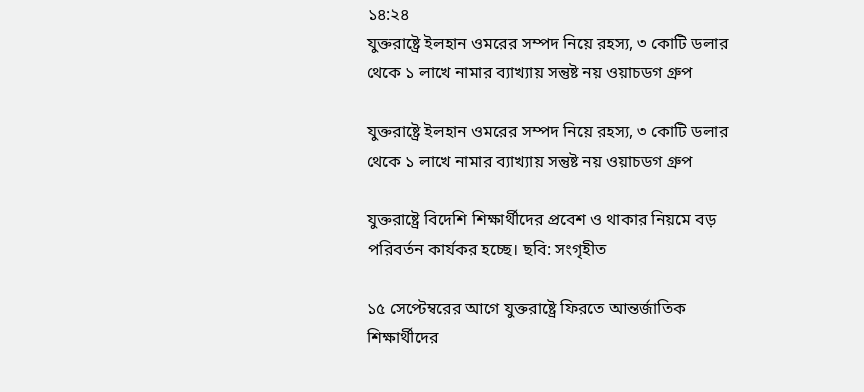১৪:২৪
যুক্তরাষ্ট্রে ইলহান ওমরের সম্পদ নিয়ে রহস্য, ৩ কোটি ডলার থেকে ১ লাখে নামার ব্যাখ্যায় সন্তুষ্ট নয় ওয়াচডগ গ্রুপ

যুক্তরাষ্ট্রে ইলহান ওমরের সম্পদ নিয়ে রহস্য, ৩ কোটি ডলার থেকে ১ লাখে নামার ব্যাখ্যায় সন্তুষ্ট নয় ওয়াচডগ গ্রুপ

যুক্তরাষ্ট্রে বিদেশি শিক্ষার্থীদের প্রবেশ ও থাকার নিয়মে বড় পরিবর্তন কার্যকর হচ্ছে। ছবি: সংগৃহীত

১৫ সেপ্টেম্বরের আগে যুক্তরাষ্ট্রে ফিরতে আন্তর্জাতিক শিক্ষার্থীদের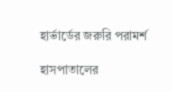হার্ভার্ডের জরুরি পরামর্শ

হাসপাতালের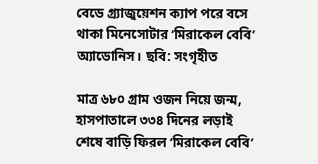বেডে গ্র্যাজুয়েশন ক্যাপ পরে বসে থাকা মিনেসোটার ‘মিরাকেল বেবি’ অ্যাডোনিস। ছবি: সংগৃহীত

মাত্র ৬৮০ গ্রাম ওজন নিয়ে জন্ম, হাসপাতালে ৩৩৪ দিনের লড়াই শেষে বাড়ি ফিরল ‘মিরাকেল বেবি’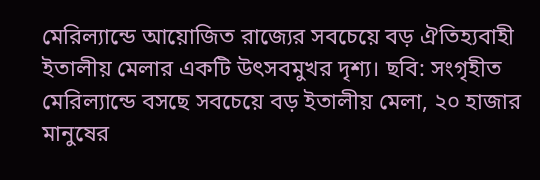মেরিল্যান্ডে আয়োজিত রাজ্যের সবচেয়ে বড় ঐতিহ্যবাহী ইতালীয় মেলার একটি উৎসবমুখর দৃশ্য। ছবি: সংগৃহীত
মেরিল্যান্ডে বসছে সবচেয়ে বড় ইতালীয় মেলা, ২০ হাজার মানুষের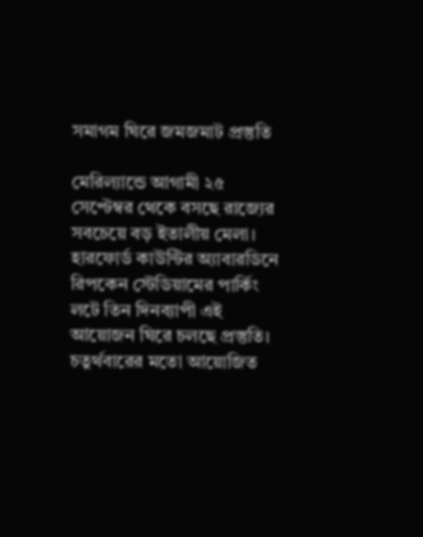সমাগম ঘিরে জমজমাট প্রস্তুতি

মেরিল্যান্ডে আগামী ২৫ সেপ্টেম্বর থেকে বসছে রাজ্যের সবচেয়ে বড় ইতালীয় মেলা। হারফোর্ড কাউন্টির অ্যাবারডিনে রিপকেন স্টেডিয়ামের পার্কিং লটে তিন দিনব্যাপী এই আয়োজন ঘিরে চলছে প্রস্তুতি। চতুর্থবারের মতো আয়োজিত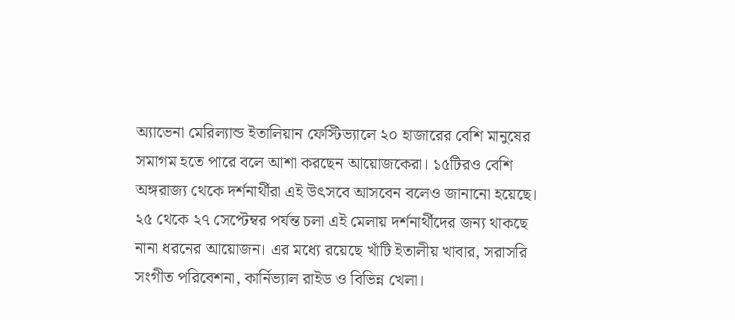অ্যাভেনা মেরিল্যান্ড ইতালিয়ান ফেস্টিভ্যালে ২০ হাজারের বেশি মানুষের সমাগম হতে পারে বলে আশা করছেন আয়োজকেরা। ১৫টিরও বেশি অঙ্গরাজ্য থেকে দর্শনার্থীরা এই উৎসবে আসবেন বলেও জানানো হয়েছে।   ২৫ থেকে ২৭ সেপ্টেম্বর পর্যন্ত চলা এই মেলায় দর্শনার্থীদের জন্য থাকছে নানা ধরনের আয়োজন। এর মধ্যে রয়েছে খাঁটি ইতালীয় খাবার, সরাসরি সংগীত পরিবেশনা, কার্নিভ্যাল রাইড ও বিভিন্ন খেলা।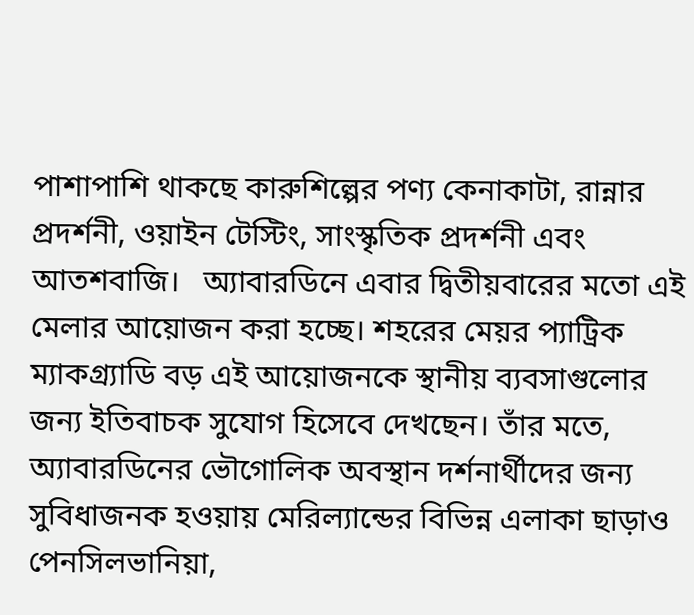পাশাপাশি থাকছে কারুশিল্পের পণ্য কেনাকাটা, রান্নার প্রদর্শনী, ওয়াইন টেস্টিং, সাংস্কৃতিক প্রদর্শনী এবং আতশবাজি।   অ্যাবারডিনে এবার দ্বিতীয়বারের মতো এই মেলার আয়োজন করা হচ্ছে। শহরের মেয়র প্যাট্রিক ম্যাকগ্র্যাডি বড় এই আয়োজনকে স্থানীয় ব্যবসাগুলোর জন্য ইতিবাচক সুযোগ হিসেবে দেখছেন। তাঁর মতে, অ্যাবারডিনের ভৌগোলিক অবস্থান দর্শনার্থীদের জন্য সুবিধাজনক হওয়ায় মেরিল্যান্ডের বিভিন্ন এলাকা ছাড়াও পেনসিলভানিয়া,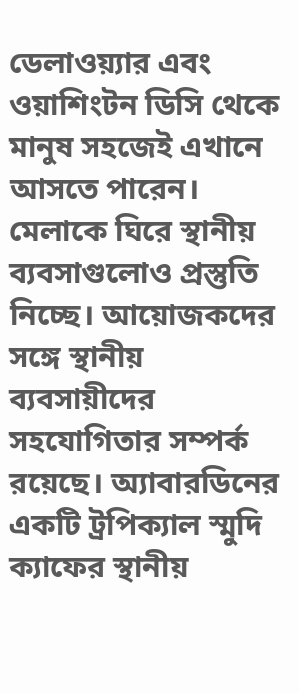ডেলাওয়্যার এবং ওয়াশিংটন ডিসি থেকে মানুষ সহজেই এখানে আসতে পারেন।   মেলাকে ঘিরে স্থানীয় ব্যবসাগুলোও প্রস্তুতি নিচ্ছে। আয়োজকদের সঙ্গে স্থানীয় ব্যবসায়ীদের সহযোগিতার সম্পর্ক রয়েছে। অ্যাবারডিনের একটি ট্রপিক্যাল স্মুদি ক্যাফের স্থানীয়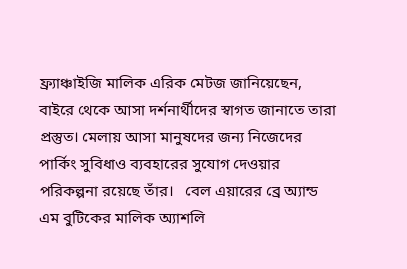ফ্র্যাঞ্চাইজি মালিক এরিক মেটজ জানিয়েছেন, বাইরে থেকে আসা দর্শনার্থীদের স্বাগত জানাতে তারা প্রস্তুত। মেলায় আসা মানুষদের জন্য নিজেদের পার্কিং সুবিধাও ব্যবহারের সুযোগ দেওয়ার পরিকল্পনা রয়েছে তাঁর।   বেল এয়ারের ব্রে অ্যান্ড এম বুটিকের মালিক অ্যাশলি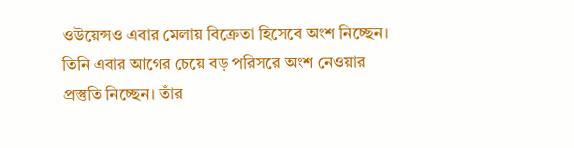ওউয়েন্সও এবার মেলায় বিক্রেতা হিসেবে অংশ নিচ্ছেন। তিনি এবার আগের চেয়ে বড় পরিসরে অংশ নেওয়ার প্রস্তুতি নিচ্ছেন। তাঁর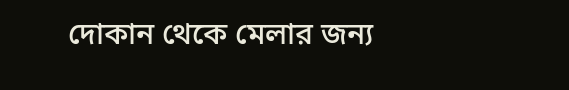দোকান থেকে মেলার জন্য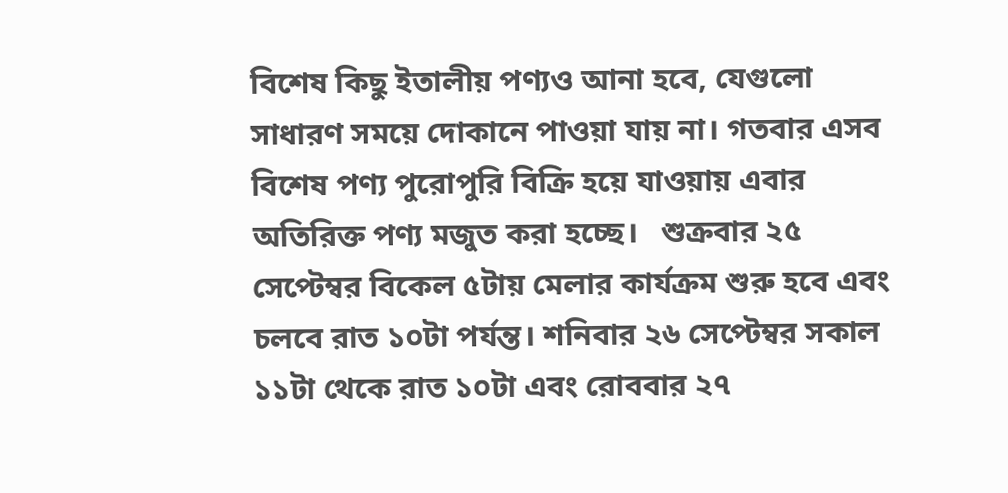বিশেষ কিছু ইতালীয় পণ্যও আনা হবে, যেগুলো সাধারণ সময়ে দোকানে পাওয়া যায় না। গতবার এসব বিশেষ পণ্য পুরোপুরি বিক্রি হয়ে যাওয়ায় এবার অতিরিক্ত পণ্য মজুত করা হচ্ছে।   শুক্রবার ২৫ সেপ্টেম্বর বিকেল ৫টায় মেলার কার্যক্রম শুরু হবে এবং চলবে রাত ১০টা পর্যন্ত। শনিবার ২৬ সেপ্টেম্বর সকাল ১১টা থেকে রাত ১০টা এবং রোববার ২৭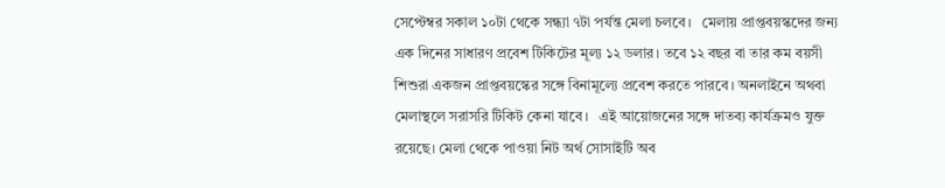সেপ্টেম্বর সকাল ১০টা থেকে সন্ধ্যা ৭টা পর্যন্ত মেলা চলবে।   মেলায় প্রাপ্তবয়স্কদের জন্য এক দিনের সাধারণ প্রবেশ টিকিটের মূল্য ১২ ডলার। তবে ১২ বছর বা তার কম বয়সী শিশুরা একজন প্রাপ্তবয়স্কের সঙ্গে বিনামূল্যে প্রবেশ করতে পারবে। অনলাইনে অথবা মেলাস্থলে সরাসরি টিকিট কেনা যাবে।   এই আয়োজনের সঙ্গে দাতব্য কার্যক্রমও যুক্ত রয়েছে। মেলা থেকে পাওয়া নিট অর্থ সোসাইটি অব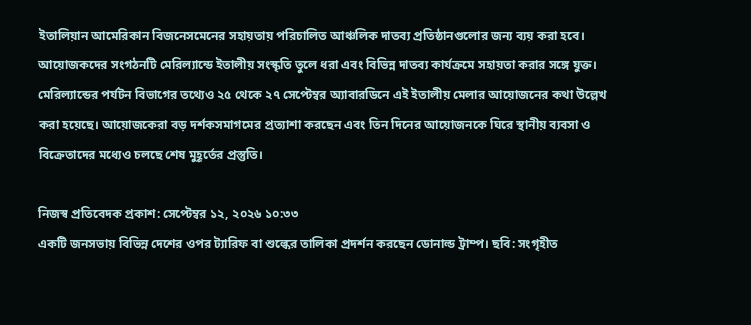ইতালিয়ান আমেরিকান বিজনেসমেনের সহায়তায় পরিচালিত আঞ্চলিক দাতব্য প্রতিষ্ঠানগুলোর জন্য ব্যয় করা হবে। আয়োজকদের সংগঠনটি মেরিল্যান্ডে ইতালীয় সংস্কৃতি তুলে ধরা এবং বিভিন্ন দাতব্য কার্যক্রমে সহায়তা করার সঙ্গে যুক্ত।   মেরিল্যান্ডের পর্যটন বিভাগের তথ্যেও ২৫ থেকে ২৭ সেপ্টেম্বর অ্যাবারডিনে এই ইতালীয় মেলার আয়োজনের কথা উল্লেখ করা হয়েছে। আয়োজকেরা বড় দর্শকসমাগমের প্রত্যাশা করছেন এবং তিন দিনের আয়োজনকে ঘিরে স্থানীয় ব্যবসা ও বিক্রেতাদের মধ্যেও চলছে শেষ মুহূর্তের প্রস্তুতি।

নিজস্ব প্রতিবেদক প্রকাশ: সেপ্টেম্বর ১২, ২০২৬ ১০:৩৩
একটি জনসভায় বিভিন্ন দেশের ওপর ট্যারিফ বা শুল্কের তালিকা প্রদর্শন করছেন ডোনাল্ড ট্রাম্প। ছবি: সংগৃহীত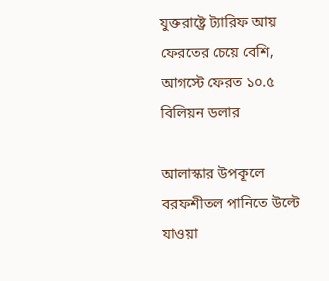যুক্তরাষ্ট্রে ট্যারিফ আয় ফেরতের চেয়ে বেশি, আগস্টে ফেরত ১০.৫ বিলিয়ন ডলার

আলাস্কার উপকূলে বরফশীতল পানিতে উল্টে যাওয়া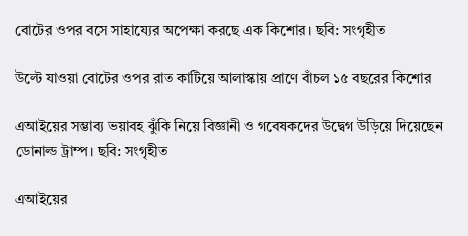বোটের ওপর বসে সাহায্যের অপেক্ষা করছে এক কিশোর। ছবি: সংগৃহীত

উল্টে যাওয়া বোটের ওপর রাত কাটিয়ে আলাস্কায় প্রাণে বাঁচল ১৫ বছরের কিশোর

এআইয়ের সম্ভাব্য ভয়াবহ ঝুঁকি নিয়ে বিজ্ঞানী ও গবেষকদের উদ্বেগ উড়িয়ে দিয়েছেন ডোনাল্ড ট্রাম্প। ছবি: সংগৃহীত

এআইয়ের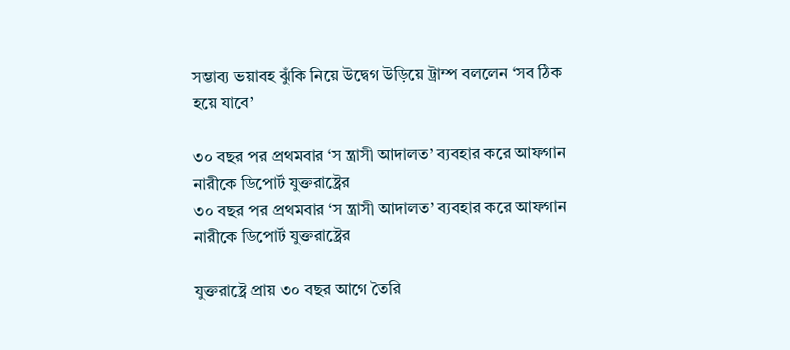সম্ভাব্য ভয়াবহ ঝুঁকি নিয়ে উদ্বেগ উড়িয়ে ট্রাম্প বললেন ‘সব ঠিক হয়ে যাবে’

৩০ বছর পর প্রথমবার ‘স ন্ত্রাসী আদালত’ ব্যবহার করে আফগান নারীকে ডিপোর্ট যুক্তরাষ্ট্রের
৩০ বছর পর প্রথমবার ‘স ন্ত্রাসী আদালত’ ব্যবহার করে আফগান নারীকে ডিপোর্ট যুক্তরাষ্ট্রের

যুক্তরাষ্ট্রে প্রায় ৩০ বছর আগে তৈরি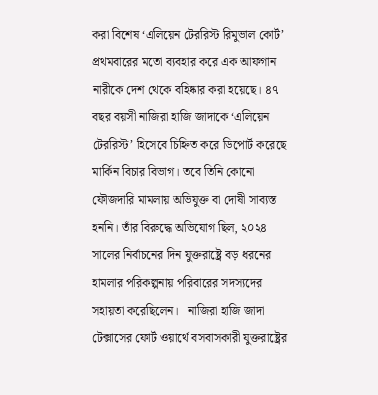করা বিশেষ ‘এলিয়েন টেররিস্ট রিমুভাল কোর্ট’ প্রথমবারের মতো ব্যবহার করে এক আফগান নারীকে দেশ থেকে বহিষ্কার করা হয়েছে। ৪৭ বছর বয়সী নাজিরা হাজি জাদাকে ‘এলিয়েন টেররিস্ট’ হিসেবে চিহ্নিত করে ডিপোর্ট করেছে মার্কিন বিচার বিভাগ। তবে তিনি কোনো ফৌজদারি মামলায় অভিযুক্ত বা দোষী সাব্যস্ত হননি। তাঁর বিরুদ্ধে অভিযোগ ছিল, ২০২৪ সালের নির্বাচনের দিন যুক্তরাষ্ট্রে বড় ধরনের হামলার পরিকল্পনায় পরিবারের সদস্যদের সহায়তা করেছিলেন।   নাজিরা হাজি জাদা টেক্সাসের ফোর্ট ওয়ার্থে বসবাসকারী যুক্তরাষ্ট্রের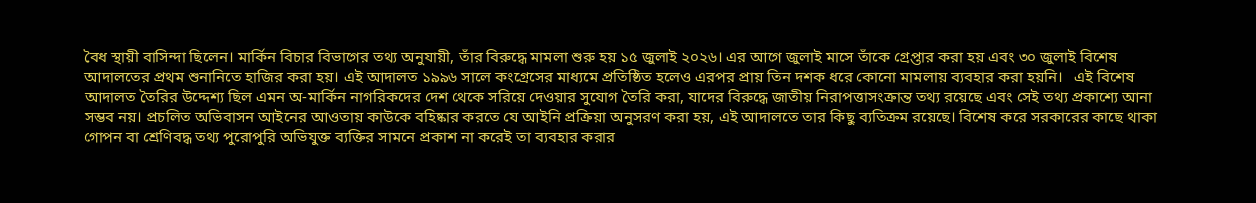বৈধ স্থায়ী বাসিন্দা ছিলেন। মার্কিন বিচার বিভাগের তথ্য অনুযায়ী, তাঁর বিরুদ্ধে মামলা শুরু হয় ১৫ জুলাই ২০২৬। এর আগে জুলাই মাসে তাঁকে গ্রেপ্তার করা হয় এবং ৩০ জুলাই বিশেষ আদালতের প্রথম শুনানিতে হাজির করা হয়। এই আদালত ১৯৯৬ সালে কংগ্রেসের মাধ্যমে প্রতিষ্ঠিত হলেও এরপর প্রায় তিন দশক ধরে কোনো মামলায় ব্যবহার করা হয়নি।   এই বিশেষ আদালত তৈরির উদ্দেশ্য ছিল এমন অ-মার্কিন নাগরিকদের দেশ থেকে সরিয়ে দেওয়ার সুযোগ তৈরি করা, যাদের বিরুদ্ধে জাতীয় নিরাপত্তাসংক্রান্ত তথ্য রয়েছে এবং সেই তথ্য প্রকাশ্যে আনা সম্ভব নয়। প্রচলিত অভিবাসন আইনের আওতায় কাউকে বহিষ্কার করতে যে আইনি প্রক্রিয়া অনুসরণ করা হয়, এই আদালতে তার কিছু ব্যতিক্রম রয়েছে। বিশেষ করে সরকারের কাছে থাকা গোপন বা শ্রেণিবদ্ধ তথ্য পুরোপুরি অভিযুক্ত ব্যক্তির সামনে প্রকাশ না করেই তা ব্যবহার করার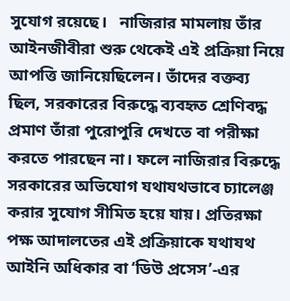সুযোগ রয়েছে।   নাজিরার মামলায় তাঁর আইনজীবীরা শুরু থেকেই এই প্রক্রিয়া নিয়ে আপত্তি জানিয়েছিলেন। তাঁদের বক্তব্য ছিল, সরকারের বিরুদ্ধে ব্যবহৃত শ্রেণিবদ্ধ প্রমাণ তাঁরা পুরোপুরি দেখতে বা পরীক্ষা করতে পারছেন না। ফলে নাজিরার বিরুদ্ধে সরকারের অভিযোগ যথাযথভাবে চ্যালেঞ্জ করার সুযোগ সীমিত হয়ে যায়। প্রতিরক্ষা পক্ষ আদালতের এই প্রক্রিয়াকে যথাযথ আইনি অধিকার বা ‘ডিউ প্রসেস’-এর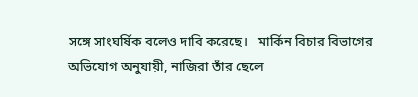সঙ্গে সাংঘর্ষিক বলেও দাবি করেছে।   মার্কিন বিচার বিভাগের অভিযোগ অনুযায়ী, নাজিরা তাঁর ছেলে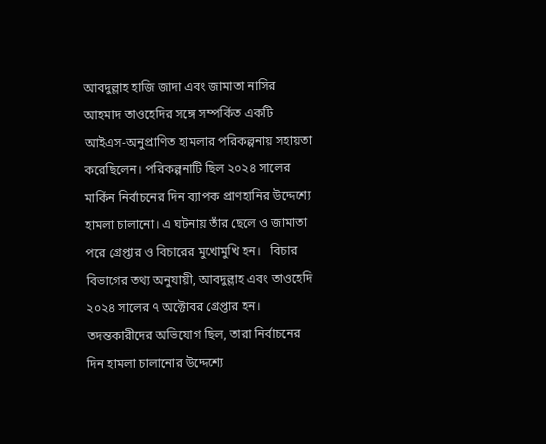আবদুল্লাহ হাজি জাদা এবং জামাতা নাসির আহমাদ তাওহেদির সঙ্গে সম্পর্কিত একটি আইএস-অনুপ্রাণিত হামলার পরিকল্পনায় সহায়তা করেছিলেন। পরিকল্পনাটি ছিল ২০২৪ সালের মার্কিন নির্বাচনের দিন ব্যাপক প্রাণহানির উদ্দেশ্যে হামলা চালানো। এ ঘটনায় তাঁর ছেলে ও জামাতা পরে গ্রেপ্তার ও বিচারের মুখোমুখি হন।   বিচার বিভাগের তথ্য অনুযায়ী, আবদুল্লাহ এবং তাওহেদি ২০২৪ সালের ৭ অক্টোবর গ্রেপ্তার হন। তদন্তকারীদের অভিযোগ ছিল, তারা নির্বাচনের দিন হামলা চালানোর উদ্দেশ্যে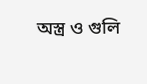অস্ত্র ও গুলি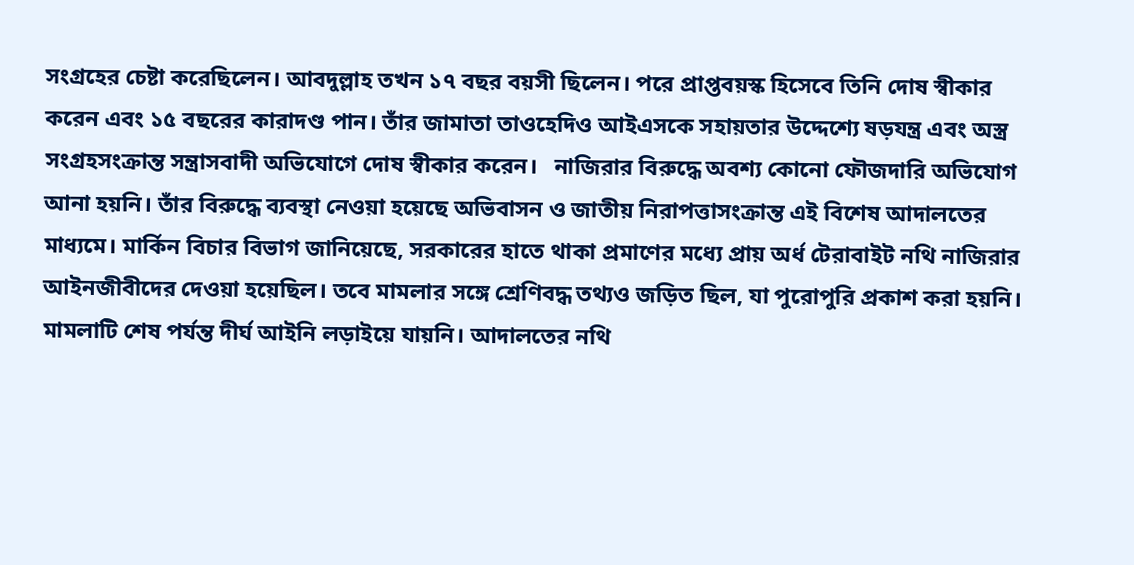সংগ্রহের চেষ্টা করেছিলেন। আবদুল্লাহ তখন ১৭ বছর বয়সী ছিলেন। পরে প্রাপ্তবয়স্ক হিসেবে তিনি দোষ স্বীকার করেন এবং ১৫ বছরের কারাদণ্ড পান। তাঁর জামাতা তাওহেদিও আইএসকে সহায়তার উদ্দেশ্যে ষড়যন্ত্র এবং অস্ত্র সংগ্রহসংক্রান্ত সন্ত্রাসবাদী অভিযোগে দোষ স্বীকার করেন।   নাজিরার বিরুদ্ধে অবশ্য কোনো ফৌজদারি অভিযোগ আনা হয়নি। তাঁর বিরুদ্ধে ব্যবস্থা নেওয়া হয়েছে অভিবাসন ও জাতীয় নিরাপত্তাসংক্রান্ত এই বিশেষ আদালতের মাধ্যমে। মার্কিন বিচার বিভাগ জানিয়েছে, সরকারের হাতে থাকা প্রমাণের মধ্যে প্রায় অর্ধ টেরাবাইট নথি নাজিরার আইনজীবীদের দেওয়া হয়েছিল। তবে মামলার সঙ্গে শ্রেণিবদ্ধ তথ্যও জড়িত ছিল, যা পুরোপুরি প্রকাশ করা হয়নি।   মামলাটি শেষ পর্যন্ত দীর্ঘ আইনি লড়াইয়ে যায়নি। আদালতের নথি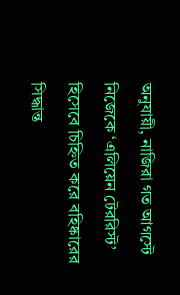অনুযায়ী, নাজিরা গত আগস্টে নিজেকে ‘এলিয়েন টেররিস্ট’ হিসেবে চিহ্নিত করে বহিষ্কারের সিদ্ধান্ত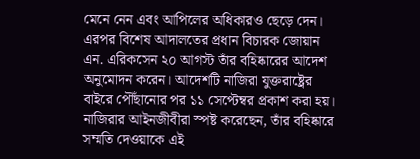মেনে নেন এবং আপিলের অধিকারও ছেড়ে দেন। এরপর বিশেষ আদালতের প্রধান বিচারক জোয়ান এন. এরিকসেন ২০ আগস্ট তাঁর বহিষ্কারের আদেশ অনুমোদন করেন। আদেশটি নাজিরা যুক্তরাষ্ট্রের বাইরে পৌঁছানোর পর ১১ সেপ্টেম্বর প্রকাশ করা হয়।   নাজিরার আইনজীবীরা স্পষ্ট করেছেন, তাঁর বহিষ্কারে সম্মতি দেওয়াকে এই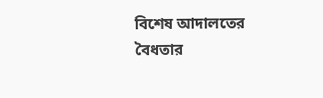বিশেষ আদালতের বৈধতার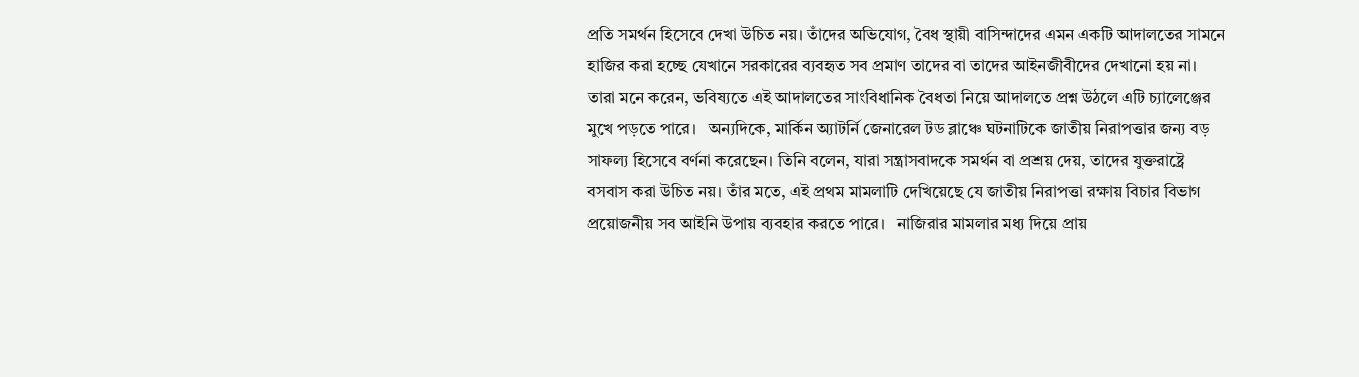প্রতি সমর্থন হিসেবে দেখা উচিত নয়। তাঁদের অভিযোগ, বৈধ স্থায়ী বাসিন্দাদের এমন একটি আদালতের সামনে হাজির করা হচ্ছে যেখানে সরকারের ব্যবহৃত সব প্রমাণ তাদের বা তাদের আইনজীবীদের দেখানো হয় না। তারা মনে করেন, ভবিষ্যতে এই আদালতের সাংবিধানিক বৈধতা নিয়ে আদালতে প্রশ্ন উঠলে এটি চ্যালেঞ্জের মুখে পড়তে পারে।   অন্যদিকে, মার্কিন অ্যাটর্নি জেনারেল টড ব্লাঞ্চে ঘটনাটিকে জাতীয় নিরাপত্তার জন্য বড় সাফল্য হিসেবে বর্ণনা করেছেন। তিনি বলেন, যারা সন্ত্রাসবাদকে সমর্থন বা প্রশ্রয় দেয়, তাদের যুক্তরাষ্ট্রে বসবাস করা উচিত নয়। তাঁর মতে, এই প্রথম মামলাটি দেখিয়েছে যে জাতীয় নিরাপত্তা রক্ষায় বিচার বিভাগ প্রয়োজনীয় সব আইনি উপায় ব্যবহার করতে পারে।   নাজিরার মামলার মধ্য দিয়ে প্রায়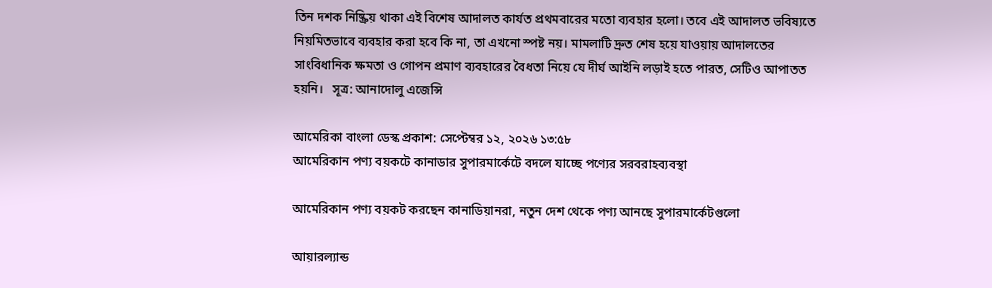তিন দশক নিষ্ক্রিয় থাকা এই বিশেষ আদালত কার্যত প্রথমবারের মতো ব্যবহার হলো। তবে এই আদালত ভবিষ্যতে নিয়মিতভাবে ব্যবহার করা হবে কি না, তা এখনো স্পষ্ট নয়। মামলাটি দ্রুত শেষ হয়ে যাওয়ায় আদালতের সাংবিধানিক ক্ষমতা ও গোপন প্রমাণ ব্যবহারের বৈধতা নিয়ে যে দীর্ঘ আইনি লড়াই হতে পারত, সেটিও আপাতত হয়নি।   সূত্র: আনাদোলু এজেন্সি

আমেরিকা বাংলা ডেস্ক প্রকাশ: সেপ্টেম্বর ১২, ২০২৬ ১৩:৫৮
আমেরিকান পণ্য বয়কটে কানাডার সুপারমার্কেটে বদলে যাচ্ছে পণ্যের সরবরাহব্যবস্থা

আমেরিকান পণ্য বয়কট করছেন কানাডিয়ানরা, নতুন দেশ থেকে পণ্য আনছে সুপারমার্কেটগুলো

আয়ারল্যান্ড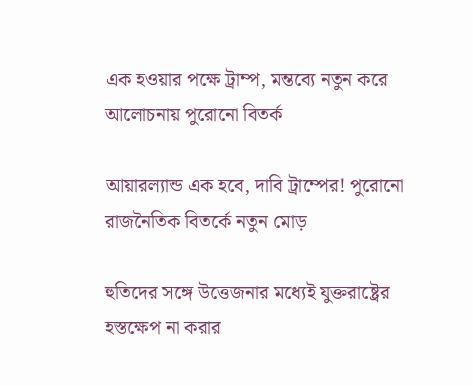এক হওয়ার পক্ষে ট্রাম্প, মন্তব্যে নতুন করে আলোচনায় পুরোনো বিতর্ক

আয়ারল্যান্ড এক হবে, দাবি ট্রাম্পের! পুরোনো রাজনৈতিক বিতর্কে নতুন মোড়

হুতিদের সঙ্গে উত্তেজনার মধ্যেই যুক্তরাষ্ট্রের হস্তক্ষেপ না করার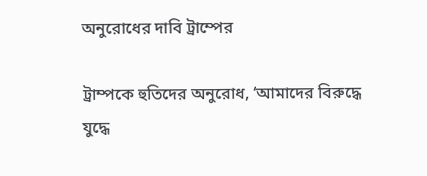অনুরোধের দাবি ট্রাম্পের

ট্রাম্পকে হুতিদের অনুরোধ, ‘আমাদের বিরুদ্ধে যুদ্ধে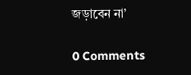জড়াবেন না’

0 Comments